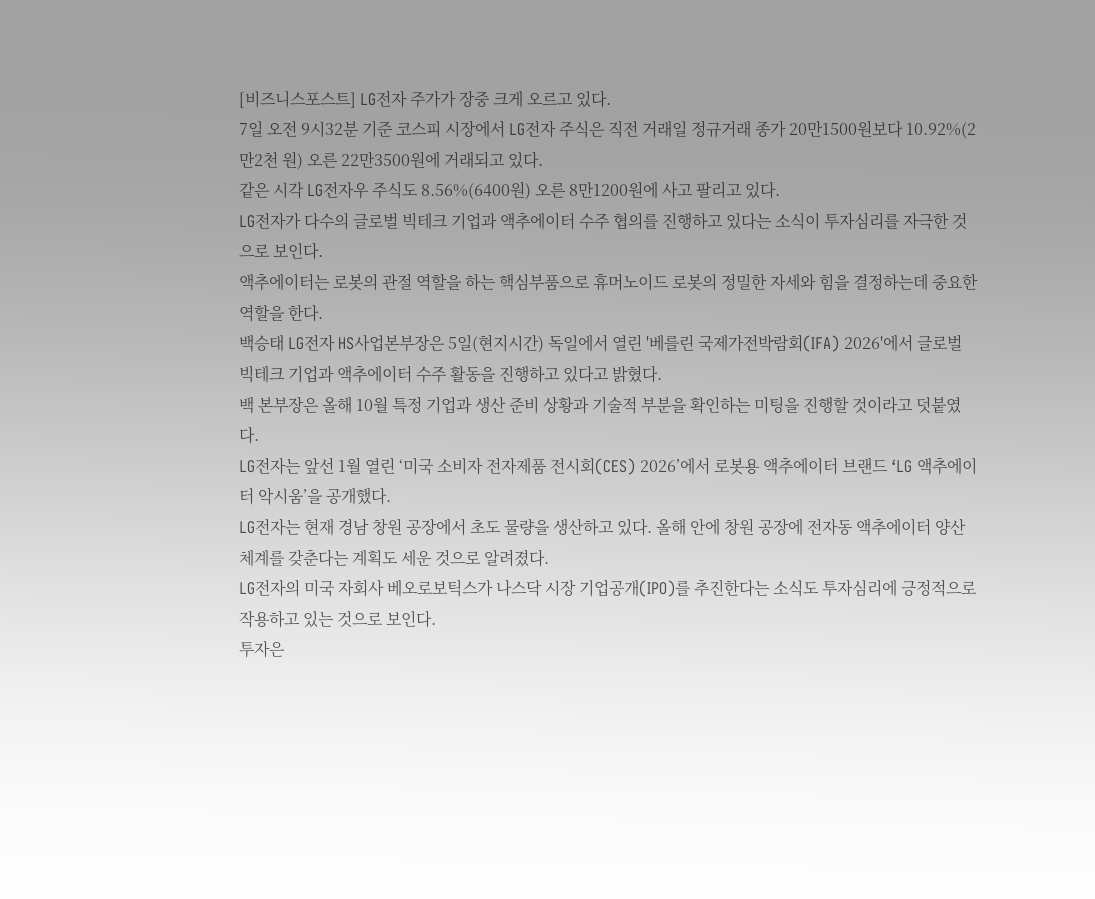[비즈니스포스트] LG전자 주가가 장중 크게 오르고 있다.
7일 오전 9시32분 기준 코스피 시장에서 LG전자 주식은 직전 거래일 정규거래 종가 20만1500원보다 10.92%(2만2천 원) 오른 22만3500원에 거래되고 있다.
같은 시각 LG전자우 주식도 8.56%(6400원) 오른 8만1200원에 사고 팔리고 있다.
LG전자가 다수의 글로벌 빅테크 기업과 액추에이터 수주 협의를 진행하고 있다는 소식이 투자심리를 자극한 것으로 보인다.
액추에이터는 로봇의 관절 역할을 하는 핵심부품으로 휴머노이드 로봇의 정밀한 자세와 힘을 결정하는데 중요한 역할을 한다.
백승태 LG전자 HS사업본부장은 5일(현지시간) 독일에서 열린 '베를린 국제가전박람회(IFA) 2026'에서 글로벌 빅테크 기업과 액추에이터 수주 활동을 진행하고 있다고 밝혔다.
백 본부장은 올해 10월 특정 기업과 생산 준비 상황과 기술적 부분을 확인하는 미팅을 진행할 것이라고 덧붙였다.
LG전자는 앞선 1월 열린 ‘미국 소비자 전자제품 전시회(CES) 2026’에서 로봇용 액추에이터 브랜드 ‘LG 액추에이터 악시움’을 공개했다.
LG전자는 현재 경남 창원 공장에서 초도 물량을 생산하고 있다. 올해 안에 창원 공장에 전자동 액추에이터 양산 체계를 갖춘다는 계획도 세운 것으로 알려졌다.
LG전자의 미국 자회사 베오로보틱스가 나스닥 시장 기업공개(IPO)를 추진한다는 소식도 투자심리에 긍정적으로 작용하고 있는 것으로 보인다.
투자은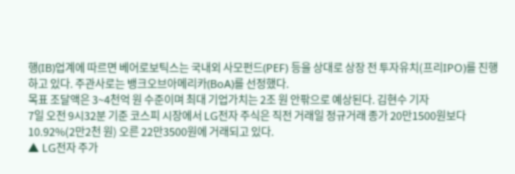행(IB)업계에 따르면 베어로보틱스는 국내외 사모펀드(PEF) 등을 상대로 상장 전 투자유치(프리IPO)를 진행하고 있다. 주관사로는 뱅크오브아메리카(BoA)를 선정했다.
목표 조달액은 3~4천억 원 수준이며 최대 기업가치는 2조 원 안팎으로 예상된다. 김현수 기자
7일 오전 9시32분 기준 코스피 시장에서 LG전자 주식은 직전 거래일 정규거래 종가 20만1500원보다 10.92%(2만2천 원) 오른 22만3500원에 거래되고 있다.
▲ LG전자 주가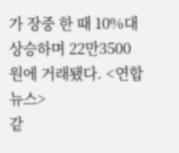가 장중 한 때 10%대 상승하며 22만3500원에 거래됐다. <연합뉴스>
같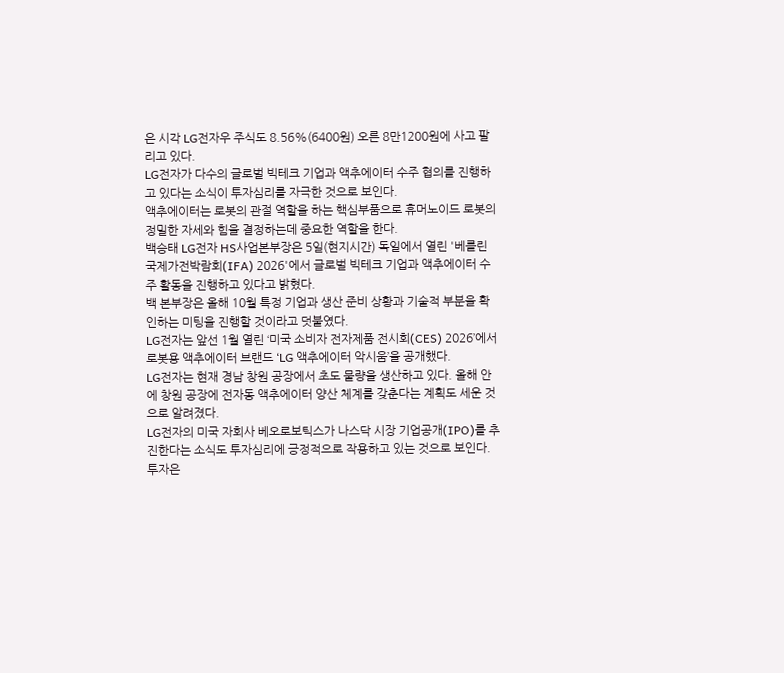은 시각 LG전자우 주식도 8.56%(6400원) 오른 8만1200원에 사고 팔리고 있다.
LG전자가 다수의 글로벌 빅테크 기업과 액추에이터 수주 협의를 진행하고 있다는 소식이 투자심리를 자극한 것으로 보인다.
액추에이터는 로봇의 관절 역할을 하는 핵심부품으로 휴머노이드 로봇의 정밀한 자세와 힘을 결정하는데 중요한 역할을 한다.
백승태 LG전자 HS사업본부장은 5일(현지시간) 독일에서 열린 '베를린 국제가전박람회(IFA) 2026'에서 글로벌 빅테크 기업과 액추에이터 수주 활동을 진행하고 있다고 밝혔다.
백 본부장은 올해 10월 특정 기업과 생산 준비 상황과 기술적 부분을 확인하는 미팅을 진행할 것이라고 덧붙였다.
LG전자는 앞선 1월 열린 ‘미국 소비자 전자제품 전시회(CES) 2026’에서 로봇용 액추에이터 브랜드 ‘LG 액추에이터 악시움’을 공개했다.
LG전자는 현재 경남 창원 공장에서 초도 물량을 생산하고 있다. 올해 안에 창원 공장에 전자동 액추에이터 양산 체계를 갖춘다는 계획도 세운 것으로 알려졌다.
LG전자의 미국 자회사 베오로보틱스가 나스닥 시장 기업공개(IPO)를 추진한다는 소식도 투자심리에 긍정적으로 작용하고 있는 것으로 보인다.
투자은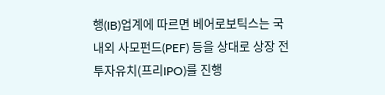행(IB)업계에 따르면 베어로보틱스는 국내외 사모펀드(PEF) 등을 상대로 상장 전 투자유치(프리IPO)를 진행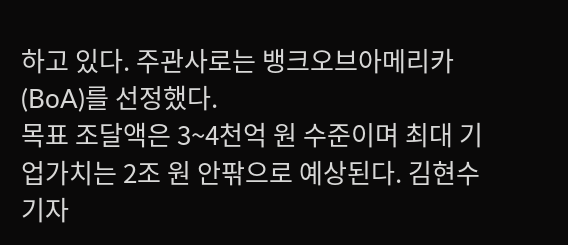하고 있다. 주관사로는 뱅크오브아메리카(BoA)를 선정했다.
목표 조달액은 3~4천억 원 수준이며 최대 기업가치는 2조 원 안팎으로 예상된다. 김현수 기자